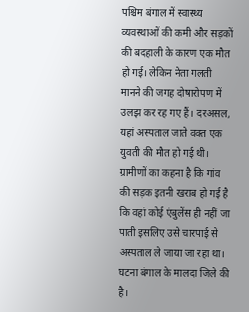पश्चिम बंगाल में स्वास्थ्य व्यवस्थाओं की कमी और सड़कों की बदहाली के कारण एक मौत हो गई। लेकिन नेता गलती मानने की जगह दोषारोपण में उलझ कर रह गए हैं। दरअसल, यहां अस्पताल जाते वक्त एक युवती की मौत हो गई थी। ग्रामीणों का कहना है कि गांव की सड़क इतनी खराब हो गई है कि वहां कोई एंबुलेंस ही नहीं जा पाती इसलिए उसे चारपाई से अस्पताल ले जाया जा रहा था। घटना बंगाल के मालदा जिले की है।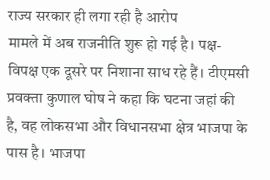राज्य सरकार ही लगा रही है आरोप
मामले में अब राजनीति शुरू हो गई है। पक्ष-विपक्ष एक दूसरे पर निशाना साध रहे हैं। टीएमसी प्रवक्ता कुणाल घोष ने कहा कि घटना जहां की है, वह लोकसभा और विधानसभा क्षेत्र भाजपा के पास है। भाजपा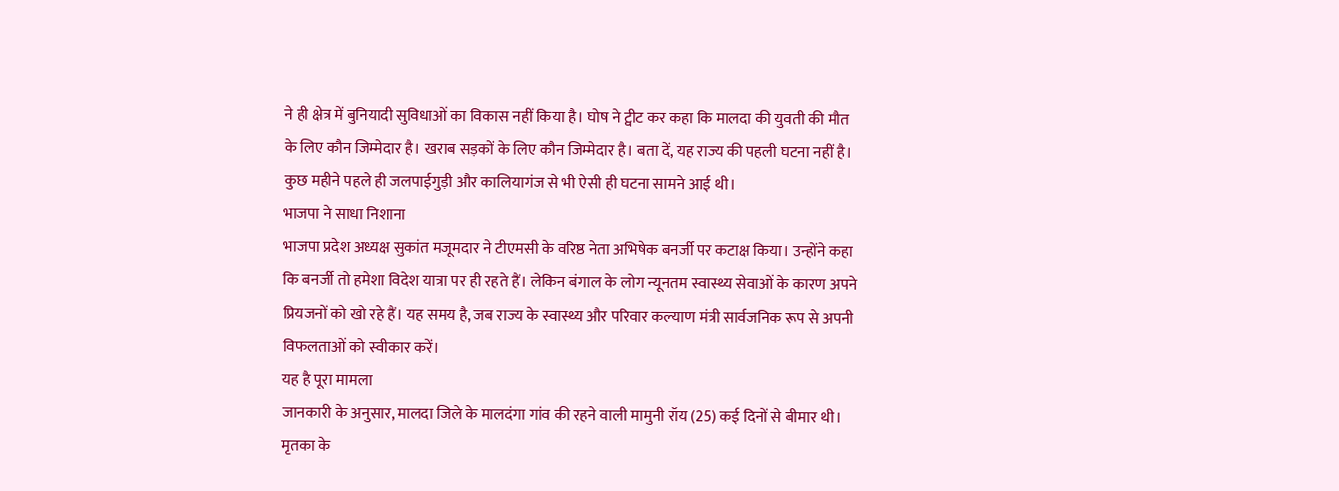ने ही क्षेत्र में बुनियादी सुविधाओं का विकास नहीं किया है। घोष ने ट्वीट कर कहा कि मालदा की युवती की मौत के लिए कौन जिम्मेदार है। खराब सड़कों के लिए कौन जिम्मेदार है। बता दें, यह राज्य की पहली घटना नहीं है। कुछ महीने पहले ही जलपाईगुड़ी और कालियागंज से भी ऐसी ही घटना सामने आई थी।
भाजपा ने साधा निशाना
भाजपा प्रदेश अध्यक्ष सुकांत मजूमदार ने टीएमसी के वरिष्ठ नेता अभिषेक बनर्जी पर कटाक्ष किया। उन्होंने कहा कि बनर्जी तो हमेशा विदेश यात्रा पर ही रहते हैं। लेकिन बंगाल के लोग न्यूनतम स्वास्थ्य सेवाओं के कारण अपने प्रियजनों को खो रहे हैं। यह समय है, जब राज्य के स्वास्थ्य और परिवार कल्याण मंत्री सार्वजनिक रूप से अपनी विफलताओं को स्वीकार करें।
यह है पूरा मामला
जानकारी के अनुसार, मालदा जिले के मालदंगा गांव की रहने वाली मामुनी रॉय (25) कई दिनों से बीमार थी। मृतका के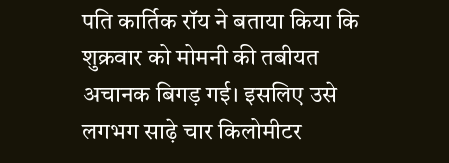पति कार्तिक रॉय ने बताया किया कि शुक्रवार को मोमनी की तबीयत अचानक बिगड़ गई। इसलिए उसे लगभग साढ़े चार किलोमीटर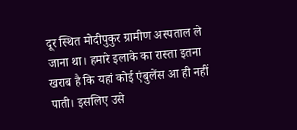दूर स्थित मोदीपुकुर ग्रामीण अस्पताल ले जाना था। हमारे इलाके का रास्ता इतना खराब है कि यहां कोई एंबुलेंस आ ही नहीं पाती। इसलिए उसे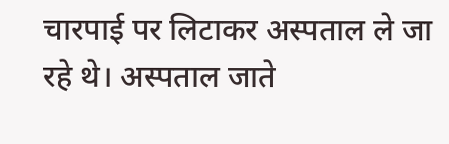चारपाई पर लिटाकर अस्पताल ले जा रहे थे। अस्पताल जाते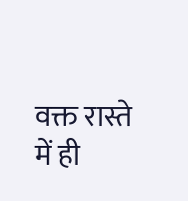वक्त रास्ते में ही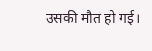उसकी मौत हो गई।